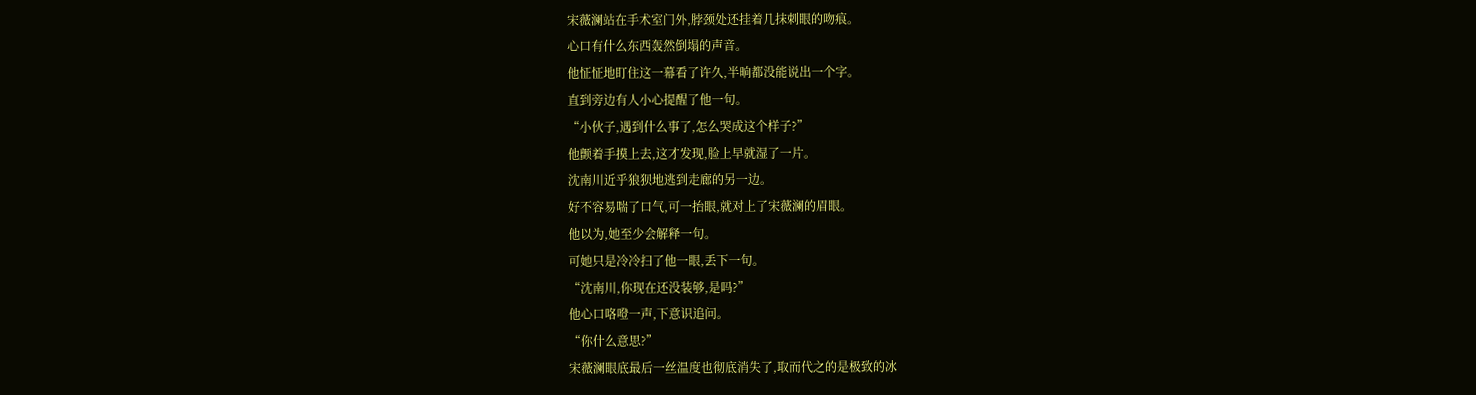宋薇澜站在手术室门外,脖颈处还挂着几抹刺眼的吻痕。
心口有什么东西轰然倒塌的声音。
他怔怔地盯住这一幕看了许久,半晌都没能说出一个字。
直到旁边有人小心提醒了他一句。
“小伙子,遇到什么事了,怎么哭成这个样子?”
他颤着手摸上去,这才发现,脸上早就湿了一片。
沈南川近乎狼狈地逃到走廊的另一边。
好不容易喘了口气,可一抬眼,就对上了宋薇澜的眉眼。
他以为,她至少会解释一句。
可她只是冷冷扫了他一眼,丢下一句。
“沈南川,你现在还没装够,是吗?”
他心口咯噔一声,下意识追问。
“你什么意思?”
宋薇澜眼底最后一丝温度也彻底消失了,取而代之的是极致的冰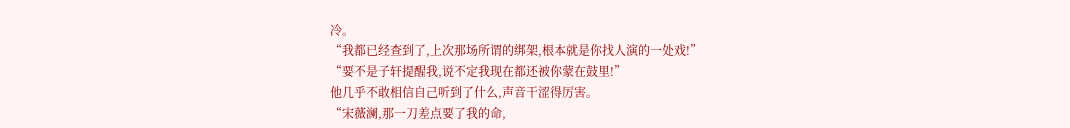冷。
“我都已经查到了,上次那场所谓的绑架,根本就是你找人演的一处戏!”
“要不是子轩提醒我,说不定我现在都还被你蒙在鼓里!”
他几乎不敢相信自己听到了什么,声音干涩得厉害。
“宋薇澜,那一刀差点要了我的命,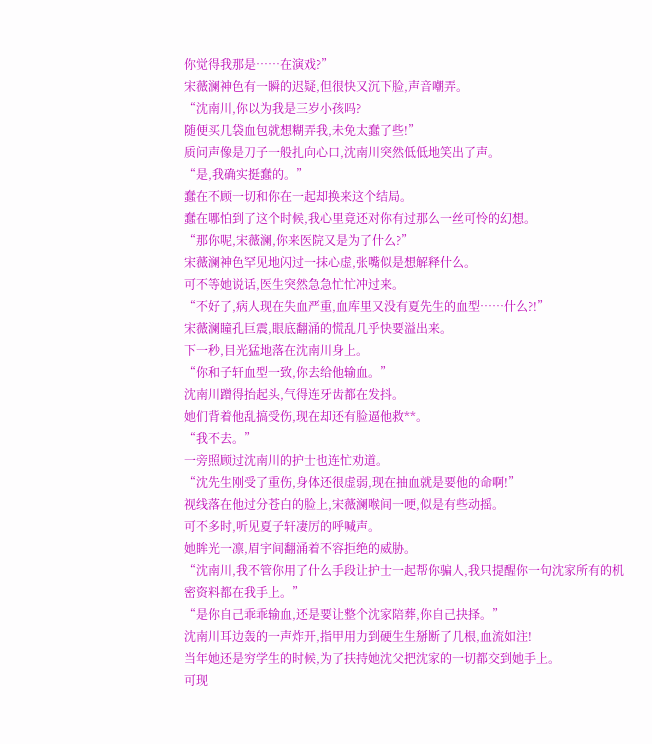你觉得我那是……在演戏?”
宋薇澜神色有一瞬的迟疑,但很快又沉下脸,声音嘲弄。
“沈南川,你以为我是三岁小孩吗?
随便买几袋血包就想糊弄我,未免太蠢了些!”
质问声像是刀子一般扎向心口,沈南川突然低低地笑出了声。
“是,我确实挺蠢的。”
蠢在不顾一切和你在一起却换来这个结局。
蠢在哪怕到了这个时候,我心里竟还对你有过那么一丝可怜的幻想。
“那你呢,宋薇澜,你来医院又是为了什么?”
宋薇澜神色罕见地闪过一抹心虚,张嘴似是想解释什么。
可不等她说话,医生突然急急忙忙冲过来。
“不好了,病人现在失血严重,血库里又没有夏先生的血型……什么?!”
宋薇澜瞳孔巨震,眼底翻涌的慌乱几乎快要溢出来。
下一秒,目光猛地落在沈南川身上。
“你和子轩血型一致,你去给他输血。”
沈南川蹭得抬起头,气得连牙齿都在发抖。
她们背着他乱搞受伤,现在却还有脸逼他救**。
“我不去。”
一旁照顾过沈南川的护士也连忙劝道。
“沈先生刚受了重伤,身体还很虚弱,现在抽血就是要他的命啊!”
视线落在他过分苍白的脸上,宋薇澜喉间一哽,似是有些动摇。
可不多时,听见夏子轩凄厉的呼喊声。
她眸光一凛,眉宇间翻涌着不容拒绝的威胁。
“沈南川,我不管你用了什么手段让护士一起帮你骗人,我只提醒你一句沈家所有的机密资料都在我手上。”
“是你自己乖乖输血,还是要让整个沈家陪葬,你自己抉择。”
沈南川耳边轰的一声炸开,指甲用力到硬生生掰断了几根,血流如注!
当年她还是穷学生的时候,为了扶持她沈父把沈家的一切都交到她手上。
可现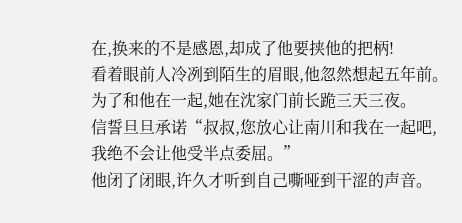在,换来的不是感恩,却成了他要挟他的把柄!
看着眼前人冷冽到陌生的眉眼,他忽然想起五年前。
为了和他在一起,她在沈家门前长跪三天三夜。
信誓旦旦承诺“叔叔,您放心让南川和我在一起吧,我绝不会让他受半点委屈。”
他闭了闭眼,许久才听到自己嘶哑到干涩的声音。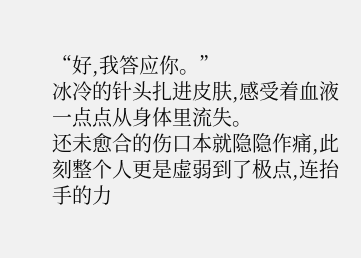“好,我答应你。”
冰冷的针头扎进皮肤,感受着血液一点点从身体里流失。
还未愈合的伤口本就隐隐作痛,此刻整个人更是虚弱到了极点,连抬手的力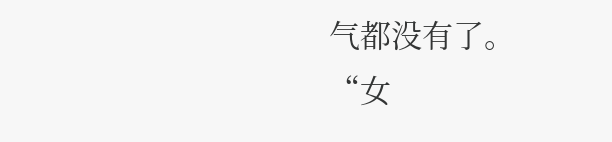气都没有了。
“女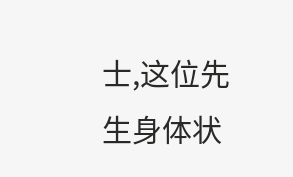士,这位先生身体状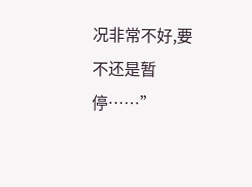况非常不好,要不还是暂停……”